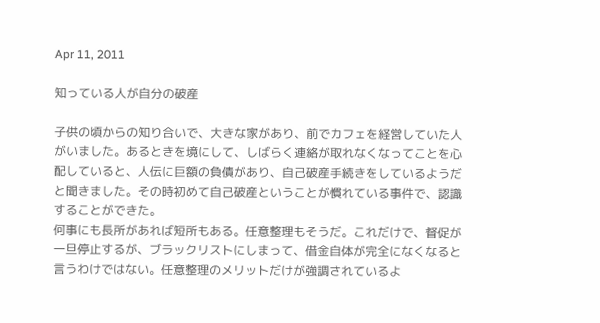Apr 11, 2011

知っている人が自分の破産

子供の頃からの知り合いで、大きな家があり、前でカフェを経営していた人がいました。あるときを境にして、しばらく連絡が取れなくなってことを心配していると、人伝に巨額の負債があり、自己破産手続きをしているようだと聞きました。その時初めて自己破産ということが慣れている事件で、認識することができた。
何事にも長所があれば短所もある。任意整理もそうだ。これだけで、督促が一旦停止するが、ブラックリストにしまって、借金自体が完全になくなると言うわけではない。任意整理のメリットだけが強調されているよ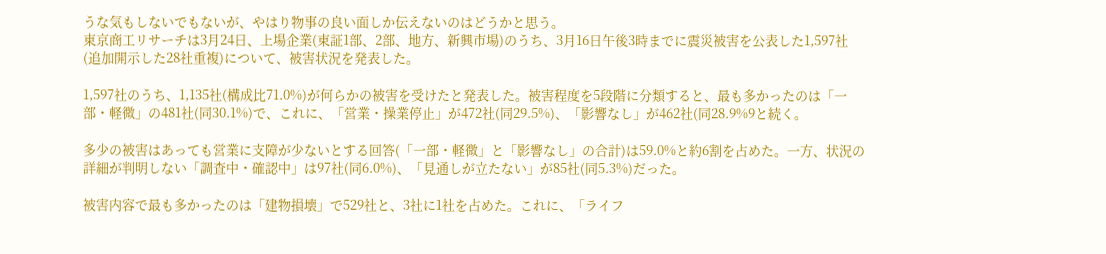うな気もしないでもないが、やはり物事の良い面しか伝えないのはどうかと思う。
東京商工リサーチは3月24日、上場企業(東証1部、2部、地方、新興市場)のうち、3月16日午後3時までに震災被害を公表した1,597社(追加開示した28社重複)について、被害状況を発表した。

1,597社のうち、1,135社(構成比71.0%)が何らかの被害を受けたと発表した。被害程度を5段階に分類すると、最も多かったのは「一部・軽微」の481社(同30.1%)で、これに、「営業・操業停止」が472社(同29.5%)、「影響なし」が462社(同28.9%9と続く。

多少の被害はあっても営業に支障が少ないとする回答(「一部・軽微」と「影響なし」の合計)は59.0%と約6割を占めた。一方、状況の詳細が判明しない「調査中・確認中」は97社(同6.0%)、「見通しが立たない」が85社(同5.3%)だった。

被害内容で最も多かったのは「建物損壊」で529社と、3社に1社を占めた。これに、「ライフ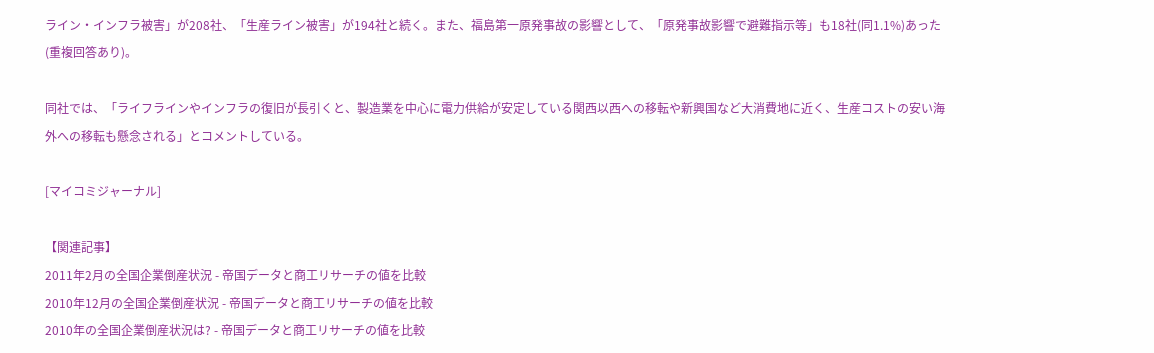ライン・インフラ被害」が208社、「生産ライン被害」が194社と続く。また、福島第一原発事故の影響として、「原発事故影響で避難指示等」も18社(同1.1%)あった(重複回答あり)。

同社では、「ライフラインやインフラの復旧が長引くと、製造業を中心に電力供給が安定している関西以西への移転や新興国など大消費地に近く、生産コストの安い海外への移転も懸念される」とコメントしている。

[マイコミジャーナル]

【関連記事】
2011年2月の全国企業倒産状況 - 帝国データと商工リサーチの値を比較
2010年12月の全国企業倒産状況 - 帝国データと商工リサーチの値を比較
2010年の全国企業倒産状況は? - 帝国データと商工リサーチの値を比較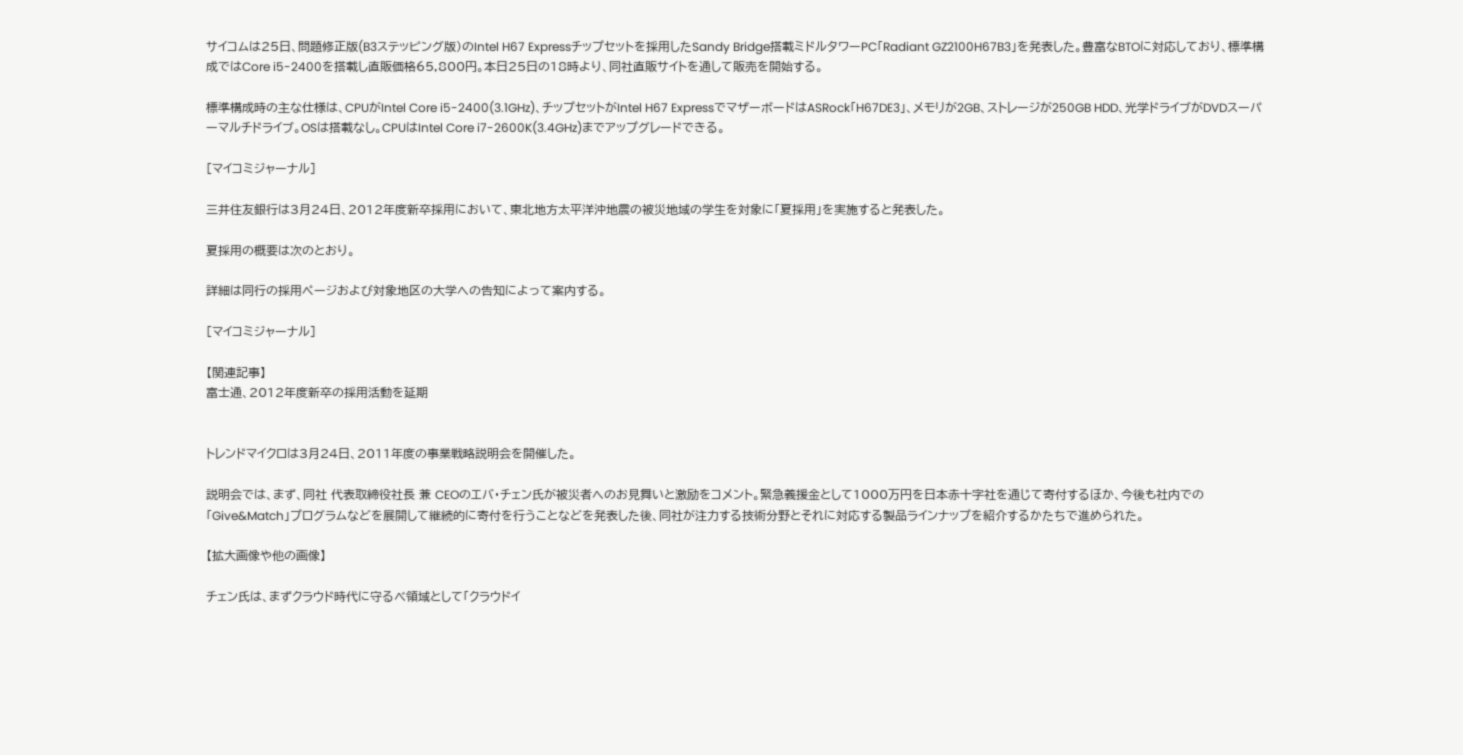サイコムは25日、問題修正版(B3ステッピング版)のIntel H67 Expressチップセットを採用したSandy Bridge搭載ミドルタワーPC「Radiant GZ2100H67B3」を発表した。豊富なBTOに対応しており、標準構成ではCore i5-2400を搭載し直販価格65,800円。本日25日の18時より、同社直販サイトを通して販売を開始する。

標準構成時の主な仕様は、CPUがIntel Core i5-2400(3.1GHz)、チップセットがIntel H67 ExpressでマザーボードはASRock「H67DE3」、メモリが2GB、ストレージが250GB HDD、光学ドライブがDVDスーパーマルチドライブ。OSは搭載なし。CPUはIntel Core i7-2600K(3.4GHz)までアップグレードできる。

[マイコミジャーナル]

三井住友銀行は3月24日、2012年度新卒採用において、東北地方太平洋沖地震の被災地域の学生を対象に「夏採用」を実施すると発表した。

夏採用の概要は次のとおり。

詳細は同行の採用ページおよび対象地区の大学への告知によって案内する。

[マイコミジャーナル]

【関連記事】
富士通、2012年度新卒の採用活動を延期


トレンドマイクロは3月24日、2011年度の事業戦略説明会を開催した。

説明会では、まず、同社 代表取締役社長 兼 CEOのエバ・チェン氏が被災者へのお見舞いと激励をコメント。緊急義援金として1000万円を日本赤十字社を通じて寄付するほか、今後も社内での「Give&Match」プログラムなどを展開して継続的に寄付を行うことなどを発表した後、同社が注力する技術分野とそれに対応する製品ラインナップを紹介するかたちで進められた。

【拡大画像や他の画像】

チェン氏は、まずクラウド時代に守るべ領域として「クラウドイ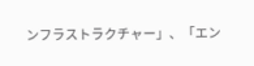ンフラストラクチャー」、「エン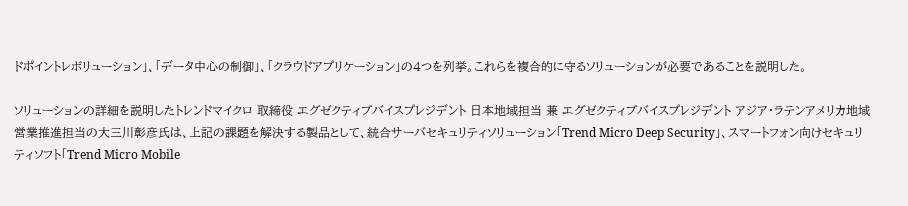ドポイントレボリューション」、「データ中心の制御」、「クラウドアプリケーション」の4つを列挙。これらを複合的に守るソリューションが必要であることを説明した。

ソリューションの詳細を説明したトレンドマイクロ 取締役 エグゼクティブバイスプレジデント 日本地域担当 兼 エグゼクティブバイスプレジデント アジア・ラテンアメリカ地域営業推進担当の大三川彰彦氏は、上記の課題を解決する製品として、統合サーバセキュリティソリューション「Trend Micro Deep Security」、スマートフォン向けセキュリティソフト「Trend Micro Mobile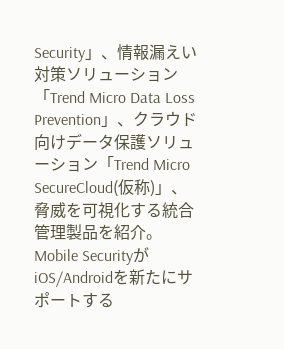Security」、情報漏えい対策ソリューション「Trend Micro Data Loss Prevention」、クラウド向けデータ保護ソリューション「Trend Micro SecureCloud(仮称)」、脅威を可視化する統合管理製品を紹介。Mobile SecurityがiOS/Androidを新たにサポートする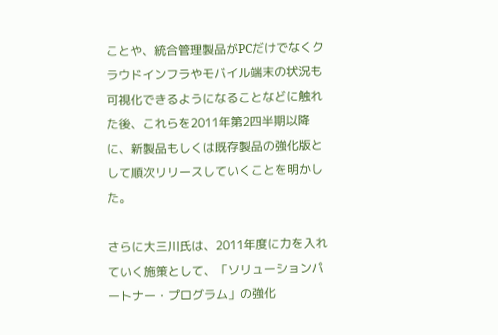ことや、統合管理製品がPCだけでなくクラウドインフラやモバイル端末の状況も可視化できるようになることなどに触れた後、これらを2011年第2四半期以降に、新製品もしくは既存製品の強化版として順次リリースしていくことを明かした。

さらに大三川氏は、2011年度に力を入れていく施策として、「ソリューションパートナー・プログラム」の強化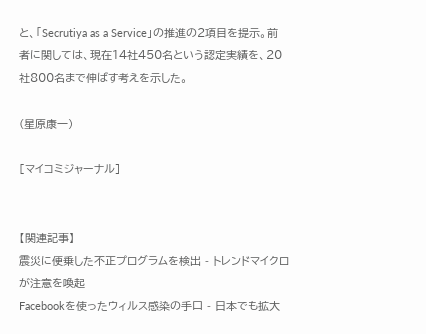と、「Secrutiya as a Service」の推進の2項目を提示。前者に関しては、現在14社450名という認定実績を、20社800名まで伸ばす考えを示した。

(星原康一)

[マイコミジャーナル]


【関連記事】
震災に便乗した不正プログラムを検出 - トレンドマイクロが注意を喚起
Facebookを使ったウィルス感染の手口 - 日本でも拡大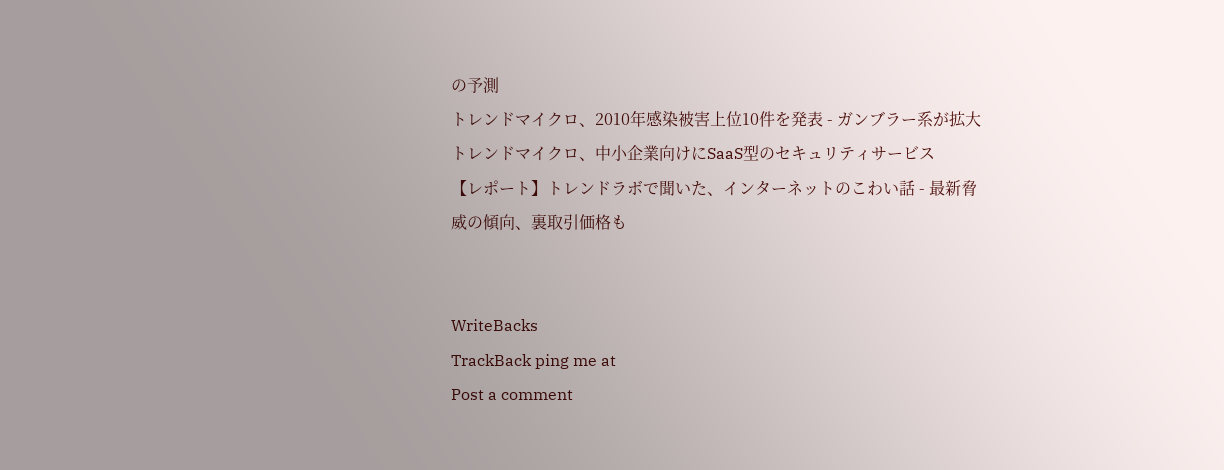の予測
トレンドマイクロ、2010年感染被害上位10件を発表 - ガンブラー系が拡大
トレンドマイクロ、中小企業向けにSaaS型のセキュリティサービス
【レポート】トレンドラボで聞いた、インターネットのこわい話 - 最新脅威の傾向、裏取引価格も


WriteBacks
TrackBack ping me at
Post a comment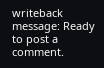writeback message: Ready to post a comment.